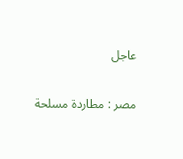عاجل

مصر : مطاردة مسلحة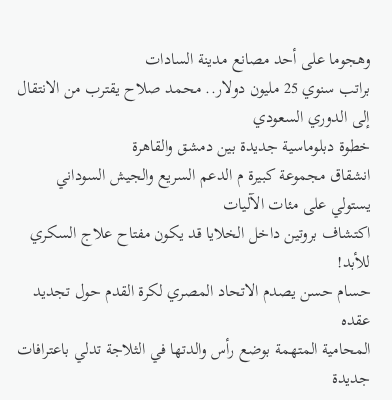وهجوما على أحد مصانع مدينة السادات
براتب سنوي 25 مليون دولار.. محمد صلاح يقترب من الانتقال إلى الدوري السعودي
خطوة دبلوماسية جديدة بين دمشق والقاهرة
انشقاق مجموعة كبيرة م الدعم السريع والجيش السوداني يستولي على مئات الآليات
اكتشاف بروتين داخل الخلايا قد يكون مفتاح علاج السكري للأبد!
حسام حسن يصدم الاتحاد المصري لكرة القدم حول تجديد عقده
المحامية المتهمة بوضع رأس والدتها في الثلاجة تدلي باعترافات جديدة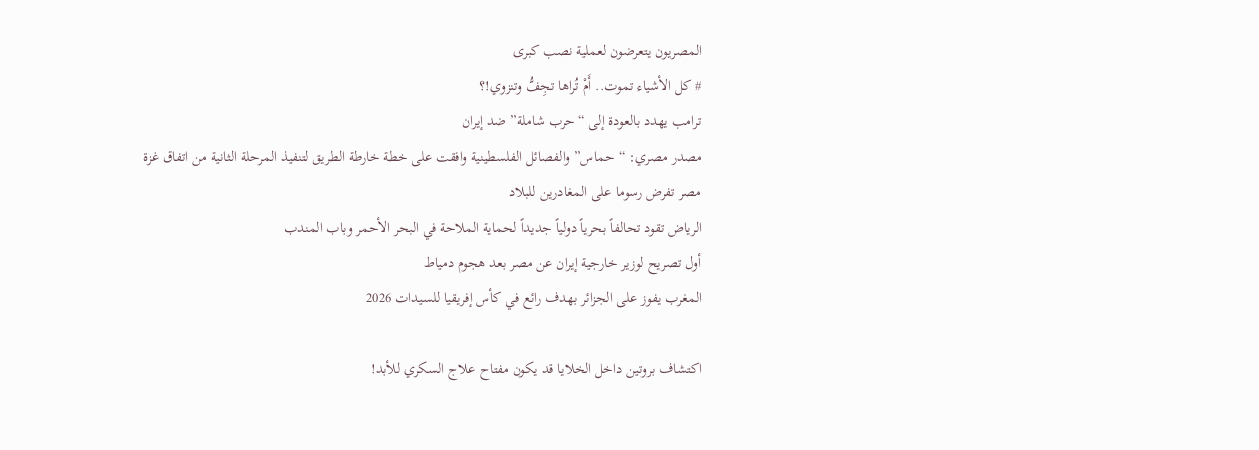المصريون يتعرضون لعملية نصب كبرى
# كل الأشياء تموت.. أَمْ تُراها تجِفُّ وتنزوي!؟
ترامب يهدد بالعودة إلى “حرب شاملة” ضد إيران
مصدر مصري: “حماس” والفصائل الفلسطينية وافقت على خطة خارطة الطريق لتنفيذ المرحلة الثانية من اتفاق غزة
مصر تفرض رسوما على المغادرين للبلاد
الرياض تقود تحالفاً بحرياً دولياً جديداً لحماية الملاحة في البحر الأحمر وباب المندب
أول تصريح لوزير خارجية إيران عن مصر بعد هجوم دمياط
المغرب يفوز على الجزائر بهدف رائع في كأس إفريقيا للسيدات 2026

اكتشاف بروتين داخل الخلايا قد يكون مفتاح علاج السكري للأبد!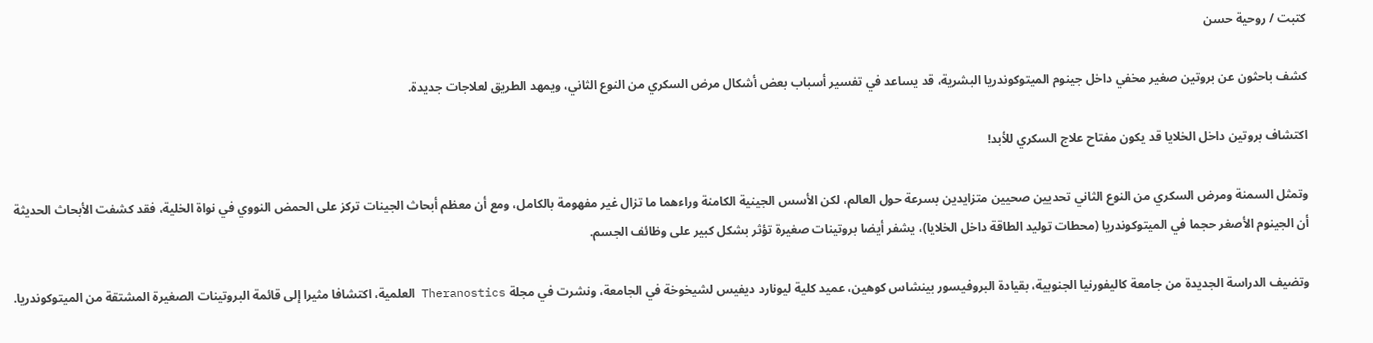كتبت / روحية حسن

كشف باحثون عن بروتين صغير مخفي داخل جينوم الميتوكوندريا البشرية، قد يساعد في تفسير أسباب بعض أشكال مرض السكري من النوع الثاني، ويمهد الطريق لعلاجات جديدة.

اكتشاف بروتين داخل الخلايا قد يكون مفتاح علاج السكري للأبد!

وتمثل السمنة ومرض السكري من النوع الثاني تحديين صحيين متزايدين بسرعة حول العالم، لكن الأسس الجينية الكامنة وراءهما ما تزال غير مفهومة بالكامل، ومع أن معظم أبحاث الجينات تركز على الحمض النووي في نواة الخلية، فقد كشفت الأبحاث الحديثة أن الجينوم الأصغر حجما في الميتوكوندريا (محطات توليد الطاقة داخل الخلايا)، يشفر أيضا بروتينات صغيرة تؤثر بشكل كبير على وظائف الجسم.

وتضيف الدراسة الجديدة من جامعة كاليفورنيا الجنوبية، بقيادة البروفيسور بينشاس كوهين، عميد كلية ليونارد ديفيس لشيخوخة في الجامعة، ونشرت في مجلة Theranostics العلمية، اكتشافا مثيرا إلى قائمة البروتينات الصغيرة المشتقة من الميتوكوندريا.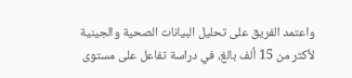واعتمد الفريق على تحليل البيانات الصحية والجينية لأكثر من 15 ألف بالغ، في دراسة تفاعل على مستوى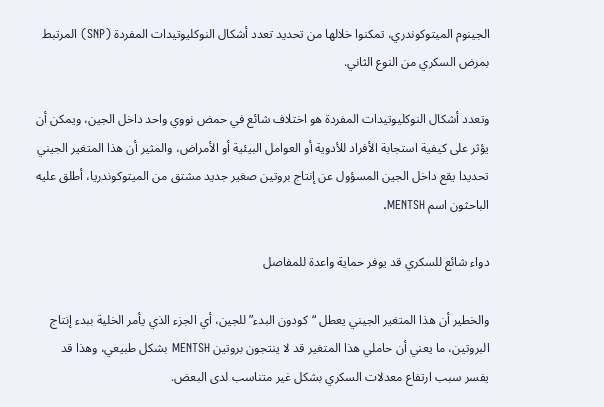الجينوم الميتوكوندري، تمكنوا خلالها من تحديد تعدد أشكال النوكليوتيدات المفردة (SNP) المرتبط بمرض السكري من النوع الثاني.

وتعدد أشكال النوكليوتيدات المفردة هو اختلاف شائع في حمض نووي واحد داخل الجين، ويمكن أن يؤثر على كيفية استجابة الأفراد للأدوية أو العوامل البيئية أو الأمراض، والمثير أن هذا المتغير الجيني تحديدا يقع داخل الجين المسؤول عن إنتاج بروتين صغير جديد مشتق من الميتوكوندريا، أطلق عليه الباحثون اسم MENTSH.

دواء شائع للسكري قد يوفر حماية واعدة للمفاصل

والخطير أن هذا المتغير الجيني يعطل “كودون البدء” للجين، أي الجزء الذي يأمر الخلية ببدء إنتاج البروتين، ما يعني أن حاملي هذا المتغير قد لا ينتجون بروتين MENTSH بشكل طبيعي، وهذا قد يفسر سبب ارتفاع معدلات السكري بشكل غير متناسب لدى البعض.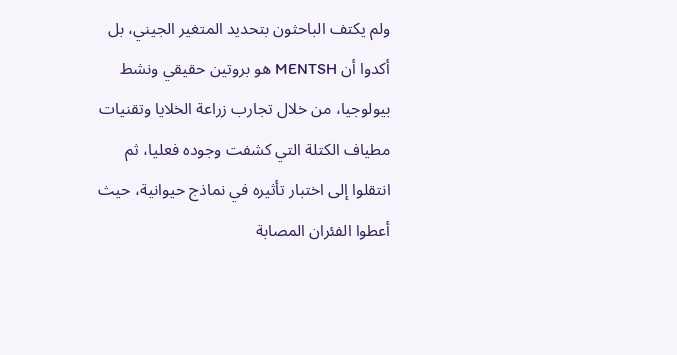ولم يكتف الباحثون بتحديد المتغير الجيني، بل أكدوا أن MENTSH هو بروتين حقيقي ونشط بيولوجيا، من خلال تجارب زراعة الخلايا وتقنيات مطياف الكتلة التي كشفت وجوده فعليا، ثم انتقلوا إلى اختبار تأثيره في نماذج حيوانية، حيث أعطوا الفئران المصابة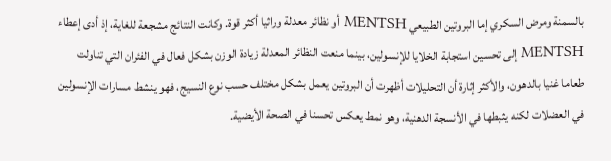بالسمنة ومرض السكري إما البروتين الطبيعي MENTSH أو نظائر معدلة وراثيا أكثر قوة. وكانت النتائج مشجعة للغاية، إذ أدى إعطاء MENTSH إلى تحسين استجابة الخلايا للإنسولين، بينما منعت النظائر المعدلة زيادة الوزن بشكل فعال في الفئران التي تناولت طعاما غنيا بالدهون، والأكثر إثارة أن التحليلات أظهرت أن البروتين يعمل بشكل مختلف حسب نوع النسيج، فهو ينشط مسارات الإنسولين في العضلات لكنه يثبطها في الأنسجة الدهنية، وهو نمط يعكس تحسنا في الصحة الأيضية.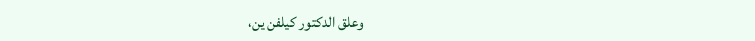وعلق الدكتور كيلفن ين،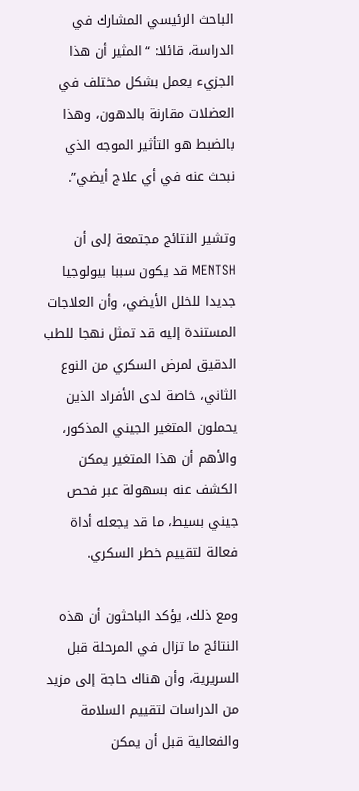الباحث الرئيسي المشارك في الدراسة، قائلا: “المثير أن هذا الجزيء يعمل بشكل مختلف في العضلات مقارنة بالدهون، وهذا بالضبط هو التأثير الموجه الذي نبحث عنه في أي علاج أيضي”.

وتشير النتائج مجتمعة إلى أن MENTSH قد يكون سببا بيولوجيا جديدا للخلل الأيضي، وأن العلاجات المستندة إليه قد تمثل نهجا للطب الدقيق لمرض السكري من النوع الثاني، خاصة لدى الأفراد الذين يحملون المتغير الجيني المذكور، والأهم أن هذا المتغير يمكن الكشف عنه بسهولة عبر فحص جيني بسيط، ما قد يجعله أداة فعالة لتقييم خطر السكري.

ومع ذلك، يؤكد الباحثون أن هذه النتائج ما تزال في المرحلة قبل السريرية، وأن هناك حاجة إلى مزيد من الدراسات لتقييم السلامة والفعالية قبل أن يمكن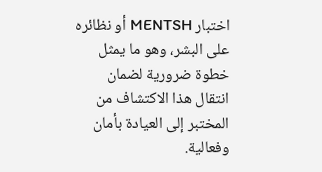اختبار MENTSH أو نظائره على البشر، وهو ما يمثل خطوة ضرورية لضمان انتقال هذا الاكتشاف من المختبر إلى العيادة بأمان وفعالية.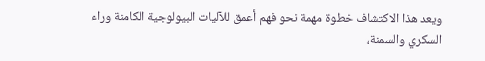ويعد هذا الاكتشاف خطوة مهمة نحو فهم أعمق للآليات البيولوجية الكامنة وراء السكري والسمنة،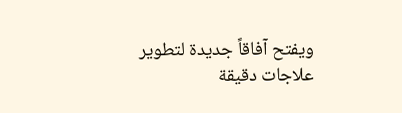ويفتح آفاقاً جديدة لتطوير علاجات دقيقة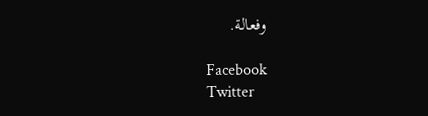وفعالة.

Facebook
Twitter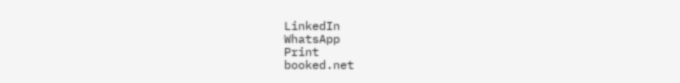LinkedIn
WhatsApp
Print
booked.net